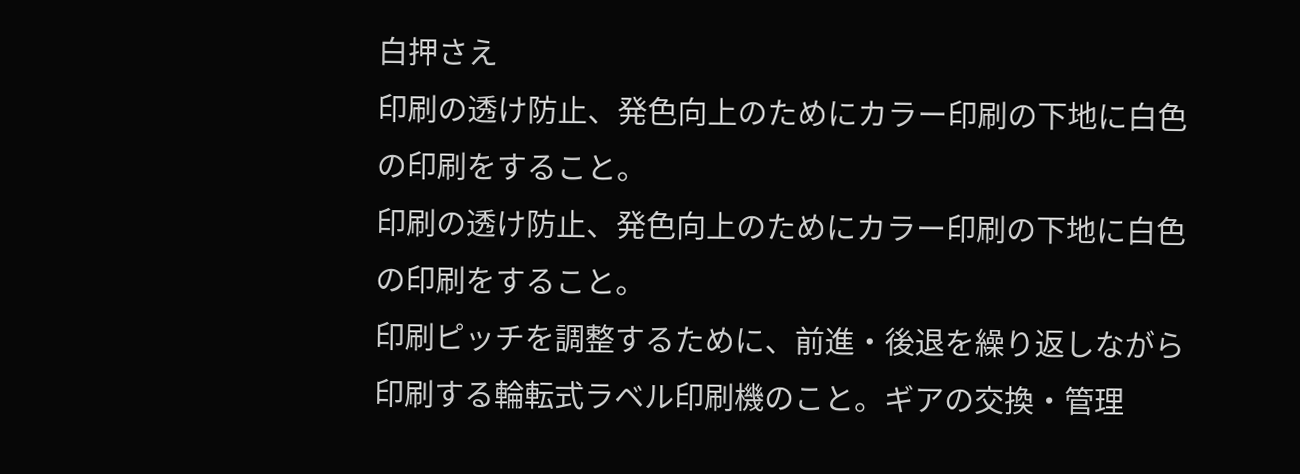白押さえ
印刷の透け防止、発色向上のためにカラー印刷の下地に白色の印刷をすること。
印刷の透け防止、発色向上のためにカラー印刷の下地に白色の印刷をすること。
印刷ピッチを調整するために、前進・後退を繰り返しながら印刷する輪転式ラベル印刷機のこと。ギアの交換・管理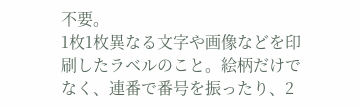不要。
1枚1枚異なる文字や画像などを印刷したラベルのこと。絵柄だけでなく、連番で番号を振ったり、2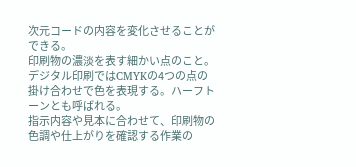次元コードの内容を変化させることができる。
印刷物の濃淡を表す細かい点のこと。デジタル印刷ではCMYKの4つの点の掛け合わせで色を表現する。ハーフトーンとも呼ばれる。
指示内容や見本に合わせて、印刷物の色調や仕上がりを確認する作業の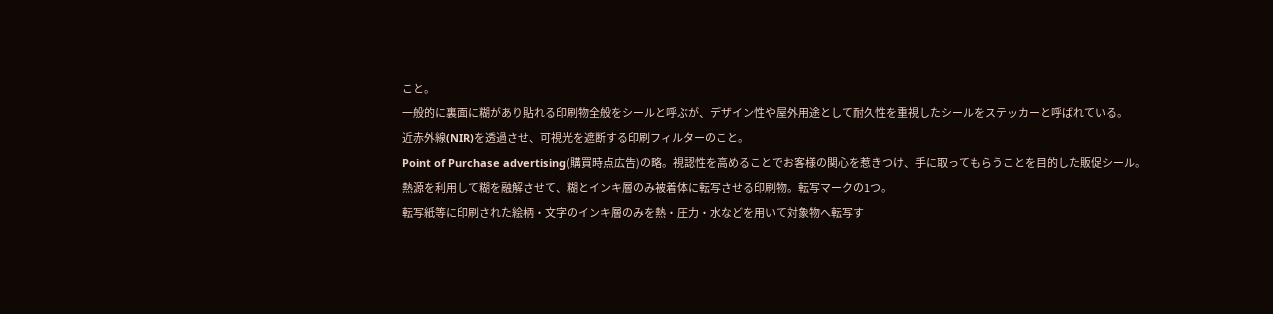こと。
一般的に裏面に糊があり貼れる印刷物全般をシールと呼ぶが、デザイン性や屋外用途として耐久性を重視したシールをステッカーと呼ばれている。
近赤外線(NIR)を透過させ、可視光を遮断する印刷フィルターのこと。
Point of Purchase advertising(購買時点広告)の略。視認性を高めることでお客様の関心を惹きつけ、手に取ってもらうことを目的した販促シール。
熱源を利用して糊を融解させて、糊とインキ層のみ被着体に転写させる印刷物。転写マークの1つ。
転写紙等に印刷された絵柄・文字のインキ層のみを熱・圧力・水などを用いて対象物へ転写す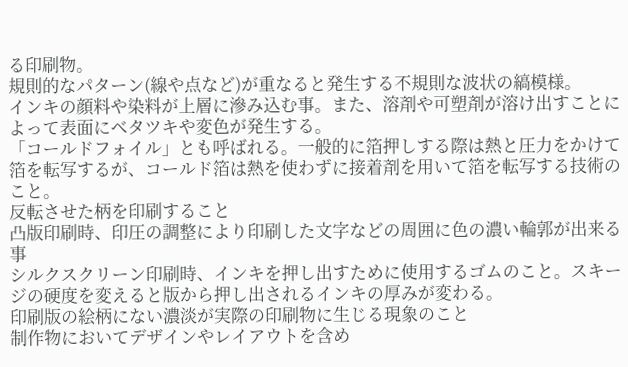る印刷物。
規則的なパターン(線や点など)が重なると発生する不規則な波状の縞模様。
インキの顔料や染料が上層に滲み込む事。また、溶剤や可塑剤が溶け出すことによって表面にベタツキや変色が発生する。
「コールドフォイル」とも呼ばれる。一般的に箔押しする際は熱と圧力をかけて箔を転写するが、コールド箔は熱を使わずに接着剤を用いて箔を転写する技術のこと。
反転させた柄を印刷すること
凸版印刷時、印圧の調整により印刷した文字などの周囲に色の濃い輪郭が出来る事
シルクスクリーン印刷時、インキを押し出すために使用するゴムのこと。スキージの硬度を変えると版から押し出されるインキの厚みが変わる。
印刷版の絵柄にない濃淡が実際の印刷物に生じる現象のこと
制作物においてデザインやレイアウトを含め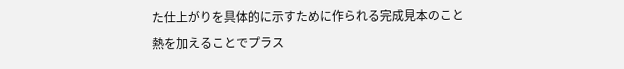た仕上がりを具体的に示すために作られる完成見本のこと
熱を加えることでプラス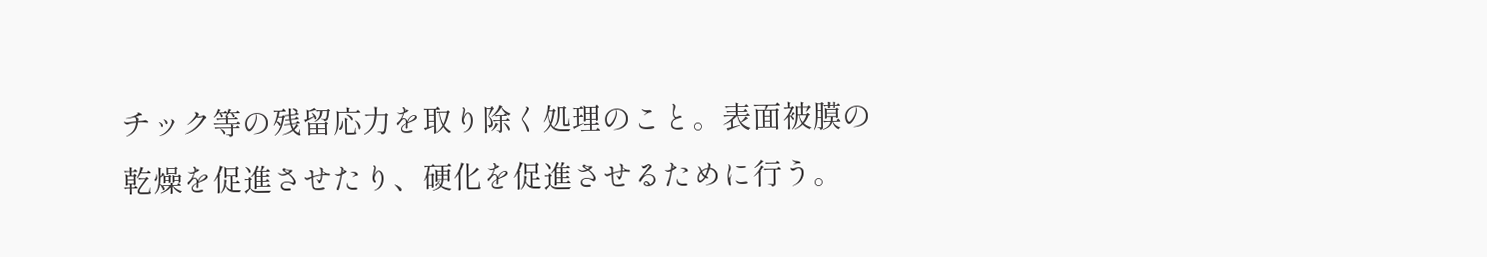チック等の残留応力を取り除く処理のこと。表面被膜の乾燥を促進させたり、硬化を促進させるために行う。